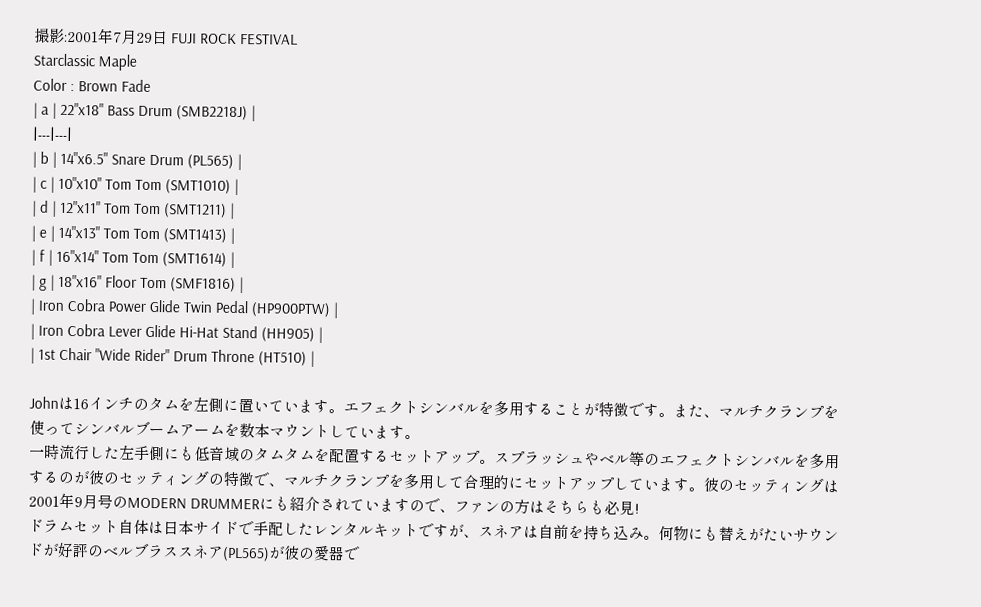撮影:2001年7月29日 FUJI ROCK FESTIVAL
Starclassic Maple
Color : Brown Fade
| a | 22"x18" Bass Drum (SMB2218J) |
|---|---|
| b | 14"x6.5" Snare Drum (PL565) |
| c | 10"x10" Tom Tom (SMT1010) |
| d | 12"x11" Tom Tom (SMT1211) |
| e | 14"x13" Tom Tom (SMT1413) |
| f | 16"x14" Tom Tom (SMT1614) |
| g | 18"x16" Floor Tom (SMF1816) |
| Iron Cobra Power Glide Twin Pedal (HP900PTW) |
| Iron Cobra Lever Glide Hi-Hat Stand (HH905) |
| 1st Chair "Wide Rider" Drum Throne (HT510) |

Johnは16インチのタムを左側に置いています。エフェクトシンバルを多用することが特徴です。また、マルチクランプを使ってシンバルブームアームを数本マウントしています。
一時流行した左手側にも低音域のタムタムを配置するセットアップ。スプラッシュやベル等のエフェクトシンバルを多用するのが彼のセッティングの特徴で、マルチクランプを多用して合理的にセットアップしています。彼のセッティングは2001年9月号のMODERN DRUMMERにも紹介されていますので、ファンの方はそちらも必見!
ドラムセット自体は日本サイドで手配したレンタルキットですが、スネアは自前を持ち込み。何物にも替えがたいサウンドが好評のベルブラススネア(PL565)が彼の愛器で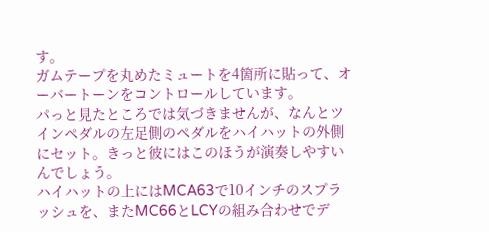す。
ガムテープを丸めたミュートを4箇所に貼って、オーバートーンをコントロールしています。
パっと見たところでは気づきませんが、なんとツインペダルの左足側のペダルをハイハットの外側にセット。きっと彼にはこのほうが演奏しやすいんでしょう。
ハイハットの上にはMCA63で10インチのスプラッシュを、またMC66とLCYの組み合わせでデ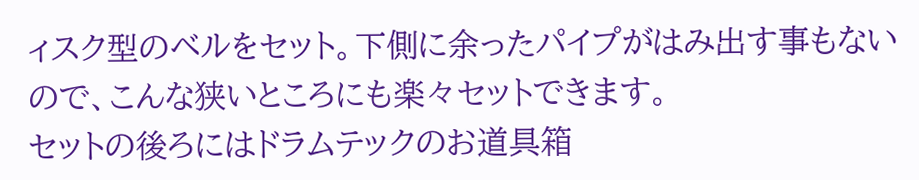ィスク型のベルをセット。下側に余ったパイプがはみ出す事もないので、こんな狭いところにも楽々セットできます。
セットの後ろにはドラムテックのお道具箱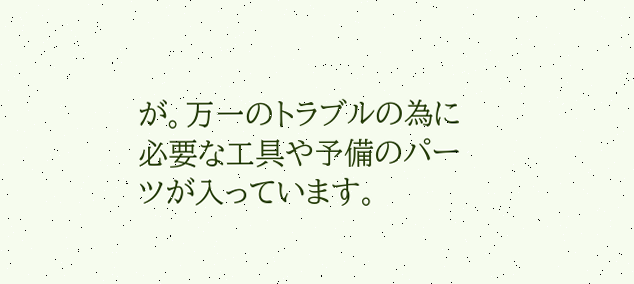が。万一のトラブルの為に必要な工具や予備のパーツが入っています。